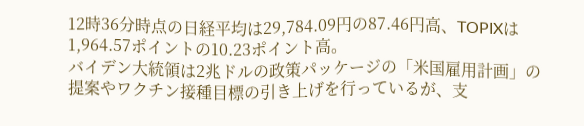12時36分時点の日経平均は29,784.09円の87.46円高、TOPIXは1,964.57ポイントの10.23ポイント高。
バイデン大統領は2兆ドルの政策パッケージの「米国雇用計画」の提案やワクチン接種目標の引き上げを行っているが、支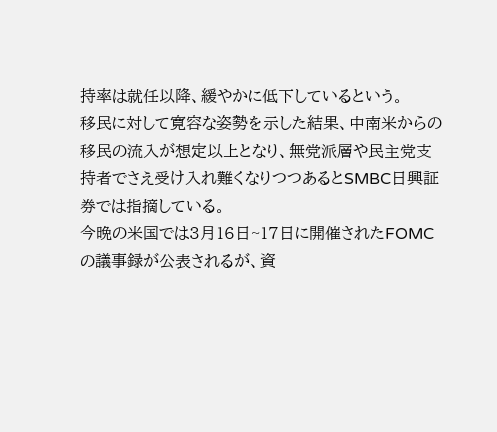持率は就任以降、緩やかに低下しているという。
移民に対して寛容な姿勢を示した結果、中南米からの移民の流入が想定以上となり、無党派層や民主党支持者でさえ受け入れ難くなりつつあるとSMBC日興証券では指摘している。
今晩の米国では3月16日~17日に開催されたFOMCの議事録が公表されるが、資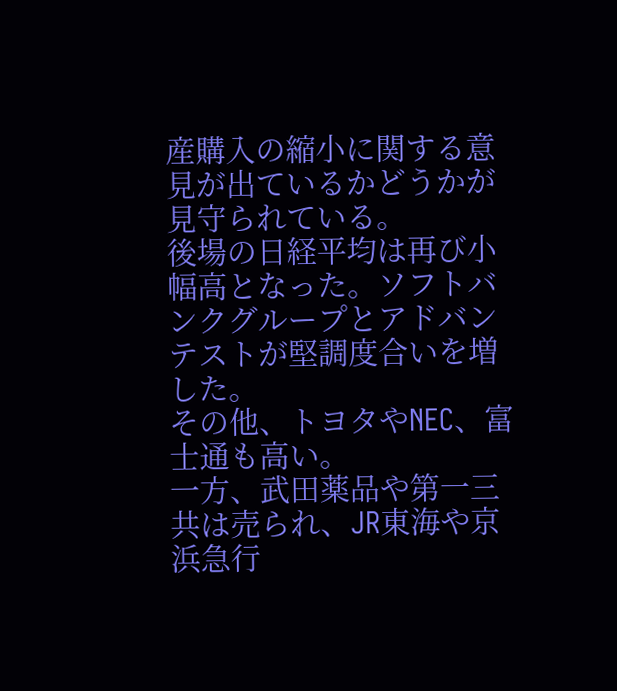産購入の縮小に関する意見が出ているかどうかが見守られている。
後場の日経平均は再び小幅高となった。ソフトバンクグループとアドバンテストが堅調度合いを増した。
その他、トヨタやNEC、富士通も高い。
一方、武田薬品や第一三共は売られ、JR東海や京浜急行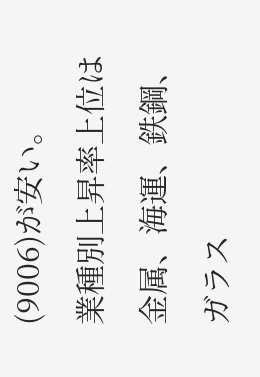(9006)が安い。
業種別上昇率上位は金属、海運、鉄鋼、ガラス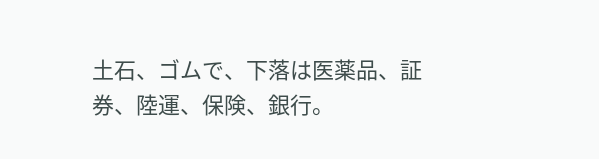土石、ゴムで、下落は医薬品、証券、陸運、保険、銀行。